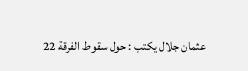عثمان جلال يكتب : حول سقوط الفرقة 22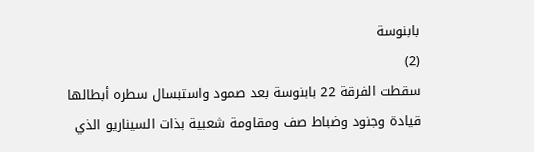بابنوسة
(2)
سقطت الفرقة 22 بابنوسة بعد صمود واستبسال سطره أبطالها قيادة وجنود وضباط صف ومقاومة شعبية بذات السيناريو الذي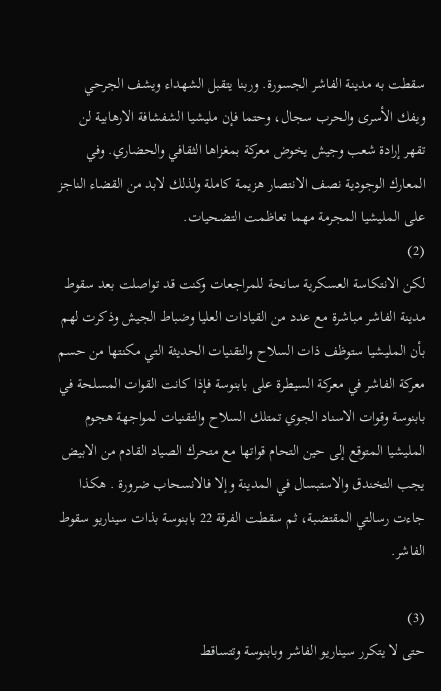سقطت به مدينة الفاشر الجسورة. وربنا يتقبل الشهداء ويشف الجرحي ويفك الأسرى والحرب سجال، وحتما فإن مليشيا الشفشافة الارهابية لن تقهر إرادة شعب وجيش يخوض معركة بمغزاها الثقافي والحضاري. وفي المعارك الوجودية نصف الانتصار هزيمة كاملة ولذلك لابد من القضاء الناجز على المليشيا المجرمة مهما تعاظمت التضحيات.
(2)
لكن الانتكاسة العسكرية سانحة للمراجعات وكنت قد تواصلت بعد سقوط مدينة الفاشر مباشرة مع عدد من القيادات العليا وضباط الجيش وذكرت لهم بأن المليشيا ستوظف ذات السلاح والتقنيات الحديثة التي مكنتها من حسم معركة الفاشر في معركة السيطرة على بابنوسة فإذا كانت القوات المسلحة في بابنوسة وقوات الاسناد الجوي تمتلك السلاح والتقنيات لمواجهة هجوم المليشيا المتوقع إلى حين التحام قواتها مع متحرك الصياد القادم من الابيض يجب التخندق والاستبسال في المدينة وإلا فالانسحاب ضرورة . هكذا جاءت رسالتي المقتضبة، ثم سقطت الفرقة 22 بابنوسة بذات سيناريو سقوط الفاشر.

(3)
حتى لا يتكرر سيناريو الفاشر وبابنوسة وتتساقط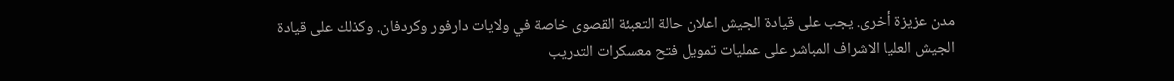مدن عزيزة أخرى. يجب على قيادة الجيش اعلان حالة التعبئة القصوى خاصة في ولايات دارفور وكردفان. وكذلك على قيادة الجيش العليا الاشراف المباشر على عمليات تمويل فتح معسكرات التدريب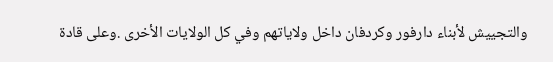والتجييش لأبناء دارفور وكردفان داخل ولاياتهم وفي كل الولايات الأخرى .وعلى قادة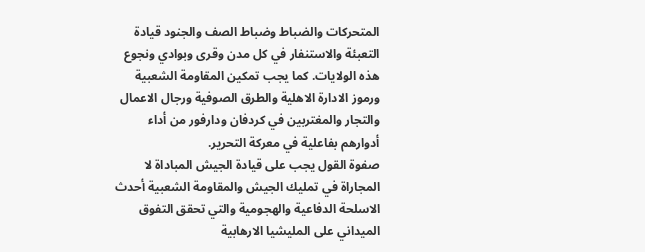المتحركات والضباط وضباط الصف والجنود قيادة التعبئة والاستنفار في كل مدن وقرى وبوادي ونجوع هذه الولايات. كما يجب تمكين المقاومة الشعبية ورموز الادارة الاهلية والطرق الصوفية ورجال الاعمال والتجار والمغتربين في كردفان ودارفور من أداء أدوارهم بفاعلية في معركة التحرير.
صفوة القول يجب على قيادة الجيش المباداة لا المجاراة في تمليك الجيش والمقاومة الشعبية أحدث الاسلحة الدفاعية والهجومية والتي تحقق التفوق الميداني على المليشيا الارهابية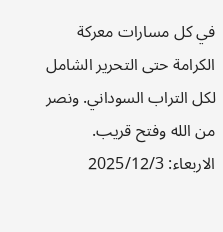في كل مسارات معركة الكرامة حتى التحرير الشامل لكل التراب السوداني. ونصر من الله وفتح قريب.
الاربعاء: 2025/12/3